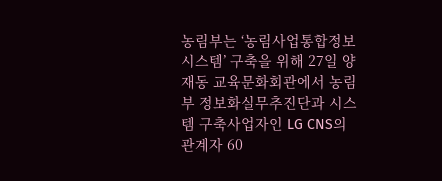농림부는 ‘농림사업통합정보시스템’ 구축을 위해 27일 양재동 교육문화회관에서 농림부 정보화실무추진단과 시스템 구축사업자인 LG CNS의 관계자 60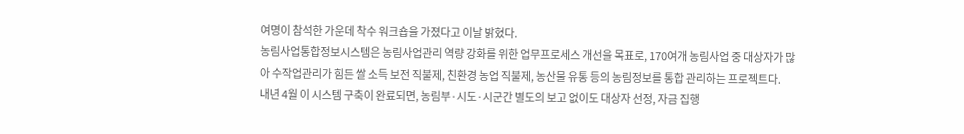여명이 참석한 가운데 착수 워크숍을 가졌다고 이날 밝혔다.
농림사업통합정보시스템은 농림사업관리 역량 강화를 위한 업무프로세스 개선을 목표로, 170여개 농림사업 중 대상자가 많아 수작업관리가 힘든 쌀 소득 보전 직불제, 친환경 농업 직불제, 농산물 유통 등의 농림정보를 통합 관리하는 프로젝트다.
내년 4월 이 시스템 구축이 완료되면, 농림부·시도·시군간 별도의 보고 없이도 대상자 선정, 자금 집행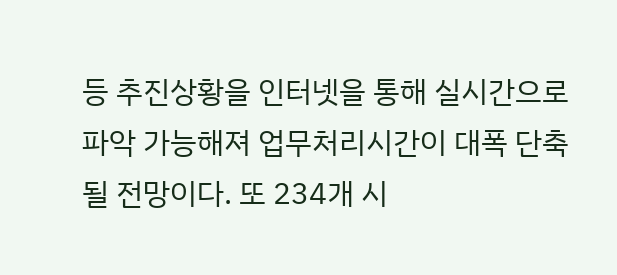등 추진상황을 인터넷을 통해 실시간으로 파악 가능해져 업무처리시간이 대폭 단축될 전망이다. 또 234개 시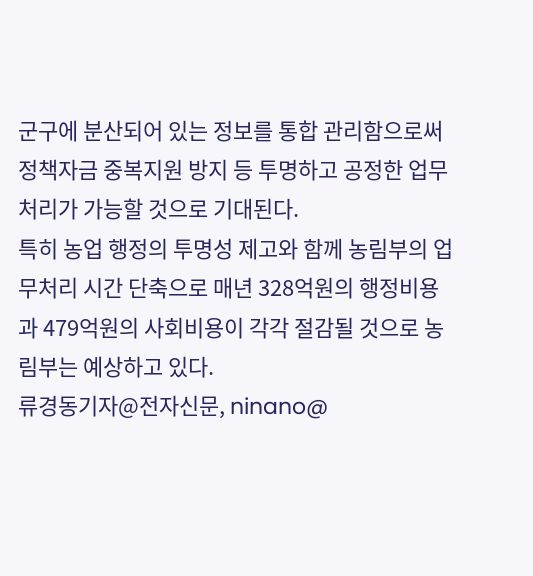군구에 분산되어 있는 정보를 통합 관리함으로써 정책자금 중복지원 방지 등 투명하고 공정한 업무처리가 가능할 것으로 기대된다.
특히 농업 행정의 투명성 제고와 함께 농림부의 업무처리 시간 단축으로 매년 328억원의 행정비용과 479억원의 사회비용이 각각 절감될 것으로 농림부는 예상하고 있다.
류경동기자@전자신문, ninano@